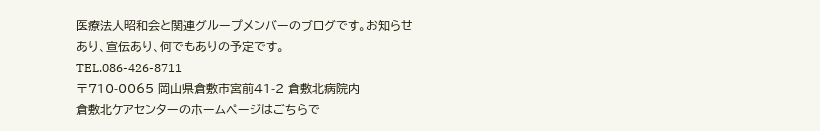医療法人昭和会と関連グループメンバーのブログです。お知らせ
あり、宣伝あり、何でもありの予定です。
TEL.086-426-8711
〒710-0065 岡山県倉敷市宮前41-2 倉敷北病院内
倉敷北ケアセンターのホームページはごちらで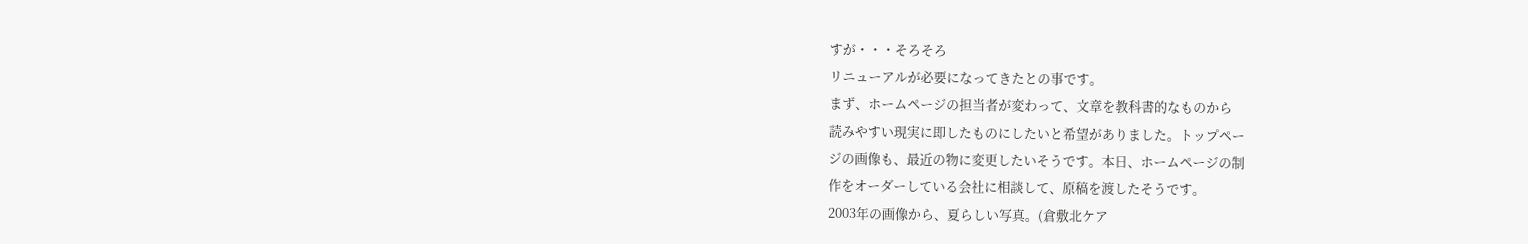すが・・・そろそろ
リニューアルが必要になってきたとの事です。
まず、ホームページの担当者が変わって、文章を教科書的なものから
読みやすい現実に即したものにしたいと希望がありました。トップペー
ジの画像も、最近の物に変更したいそうです。本日、ホームページの制
作をオーダーしている会社に相談して、原稿を渡したそうです。
2003年の画像から、夏らしい写真。(倉敷北ケア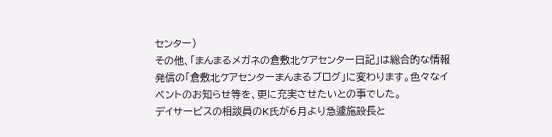センター)
その他、「まんまるメガネの倉敷北ケアセンター日記」は総合的な情報
発信の「倉敷北ケアセンターまんまるブログ」に変わります。色々なイ
ベントのお知らせ等を、更に充実させたいとの事でした。
デイサービスの相談員のK氏が6月より急遽施設長と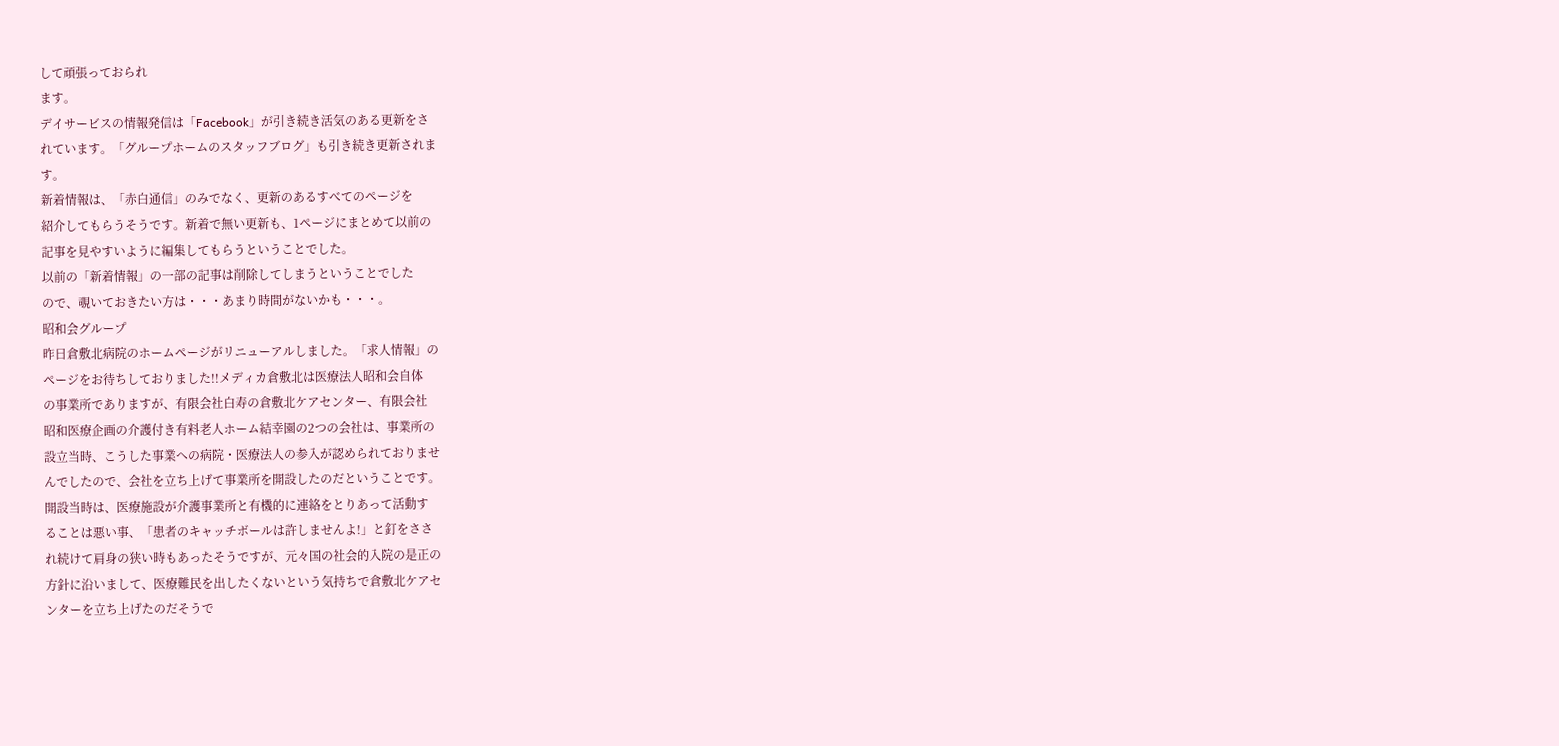して頑張っておられ
ます。
デイサービスの情報発信は「Facebook」が引き続き活気のある更新をさ
れています。「グループホームのスタッフブログ」も引き続き更新されま
す。
新着情報は、「赤白通信」のみでなく、更新のあるすべてのページを
紹介してもらうそうです。新着で無い更新も、1ページにまとめて以前の
記事を見やすいように編集してもらうということでした。
以前の「新着情報」の一部の記事は削除してしまうということでした
ので、覗いておきたい方は・・・あまり時間がないかも・・・。
昭和会グループ
昨日倉敷北病院のホームページがリニューアルしました。「求人情報」の
ページをお待ちしておりました!!メディカ倉敷北は医療法人昭和会自体
の事業所でありますが、有限会社白寿の倉敷北ケアセンター、有限会社
昭和医療企画の介護付き有料老人ホーム結幸園の2つの会社は、事業所の
設立当時、こうした事業への病院・医療法人の参入が認められておりませ
んでしたので、会社を立ち上げて事業所を開設したのだということです。
開設当時は、医療施設が介護事業所と有機的に連絡をとりあって活動す
ることは悪い事、「患者のキャッチボールは許しませんよ!」と釘をささ
れ続けて肩身の狭い時もあったそうですが、元々国の社会的入院の是正の
方針に沿いまして、医療難民を出したくないという気持ちで倉敷北ケアセ
ンターを立ち上げたのだそうで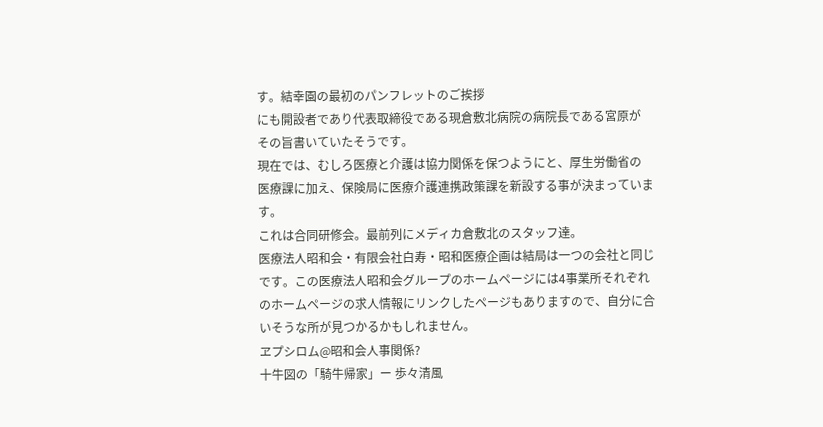す。結幸園の最初のパンフレットのご挨拶
にも開設者であり代表取締役である現倉敷北病院の病院長である宮原が
その旨書いていたそうです。
現在では、むしろ医療と介護は協力関係を保つようにと、厚生労働省の
医療課に加え、保険局に医療介護連携政策課を新設する事が決まっていま
す。
これは合同研修会。最前列にメディカ倉敷北のスタッフ達。
医療法人昭和会・有限会社白寿・昭和医療企画は結局は一つの会社と同じ
です。この医療法人昭和会グループのホームページには4事業所それぞれ
のホームページの求人情報にリンクしたページもありますので、自分に合
いそうな所が見つかるかもしれません。
ヱプシロム@昭和会人事関係?
十牛図の「騎牛帰家」ー 歩々清風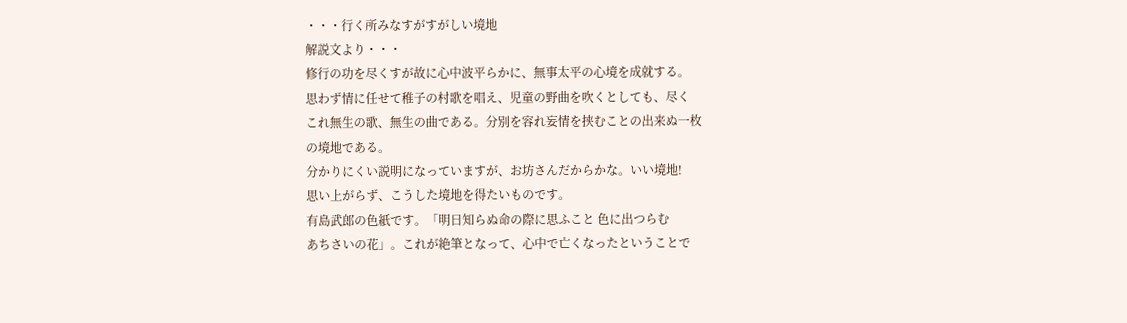・・・行く所みなすがすがしい境地
解説文より・・・
修行の功を尽くすが故に心中波平らかに、無事太平の心境を成就する。
思わず情に任せて稚子の村歌を唱え、児童の野曲を吹くとしても、尽く
これ無生の歌、無生の曲である。分別を容れ妄情を挟むことの出来ぬ一枚
の境地である。
分かりにくい説明になっていますが、お坊さんだからかな。いい境地!
思い上がらず、こうした境地を得たいものです。
有島武郎の色紙です。「明日知らぬ命の際に思ふこと 色に出つらむ
あちさいの花」。これが絶筆となって、心中で亡くなったということで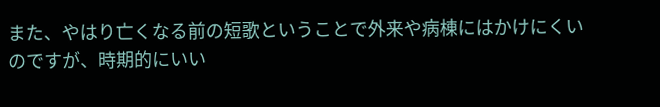また、やはり亡くなる前の短歌ということで外来や病棟にはかけにくい
のですが、時期的にいい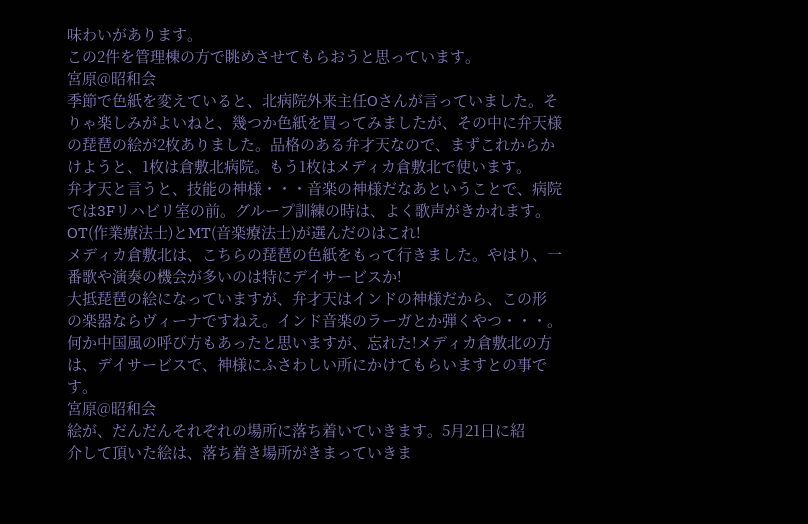味わいがあります。
この2件を管理棟の方で眺めさせてもらおうと思っています。
宮原@昭和会
季節で色紙を変えていると、北病院外来主任Oさんが言っていました。そ
りゃ楽しみがよいねと、幾つか色紙を買ってみましたが、その中に弁天様
の琵琶の絵が2枚ありました。品格のある弁才天なので、まずこれからか
けようと、1枚は倉敷北病院。もう1枚はメディカ倉敷北で使います。
弁才天と言うと、技能の神様・・・音楽の神様だなあということで、病院
では3Fリハビリ室の前。グループ訓練の時は、よく歌声がきかれます。
OT(作業療法士)とMT(音楽療法士)が選んだのはこれ!
メディカ倉敷北は、こちらの琵琶の色紙をもって行きました。やはり、一
番歌や演奏の機会が多いのは特にデイサービスか!
大抵琵琶の絵になっていますが、弁才天はインドの神様だから、この形
の楽器ならヴィーナですねえ。インド音楽のラーガとか弾くやつ・・・。
何か中国風の呼び方もあったと思いますが、忘れた!メディカ倉敷北の方
は、デイサービスで、神様にふさわしい所にかけてもらいますとの事で
す。
宮原@昭和会
絵が、だんだんそれぞれの場所に落ち着いていきます。5月21日に紹
介して頂いた絵は、落ち着き場所がきまっていきま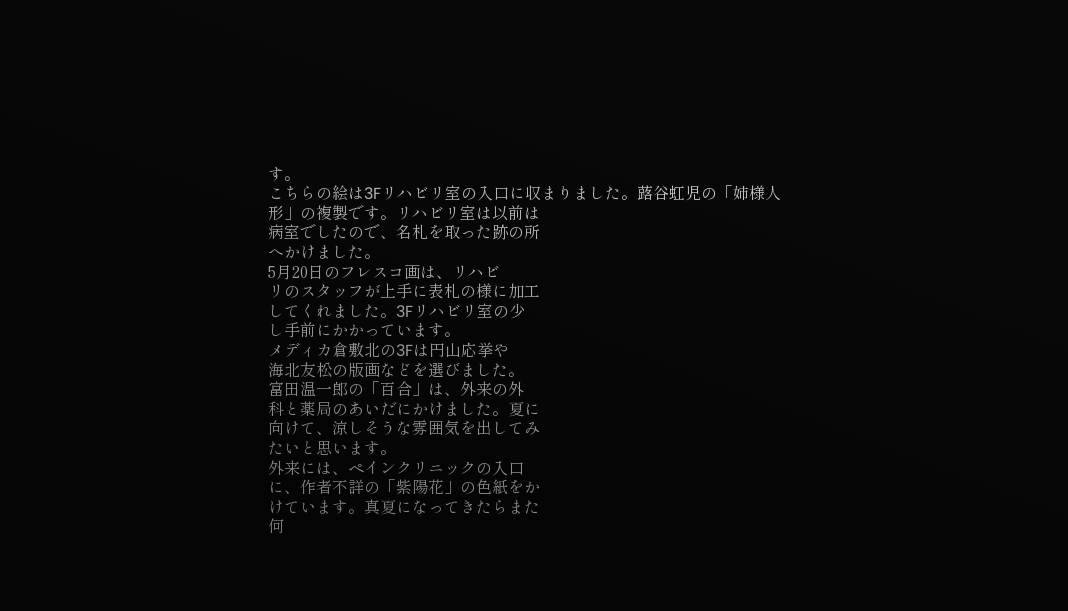す。
こちらの絵は3Fリハビリ室の入口に収まりました。蕗谷虹児の「姉様人
形」の複製です。リハビリ室は以前は
病室でしたので、名札を取った跡の所
へかけました。
5月20日のフレスコ画は、リハビ
リのスタッフが上手に表札の様に加工
してくれました。3Fリハビリ室の少
し手前にかかっています。
メディカ倉敷北の3Fは円山応挙や
海北友松の版画などを選びました。
富田温一郎の「百合」は、外来の外
科と薬局のあいだにかけました。夏に
向けて、涼しそうな雰囲気を出してみ
たいと思います。
外来には、ペインクリニックの入口
に、作者不詳の「紫陽花」の色紙をか
けています。真夏になってきたらまた
何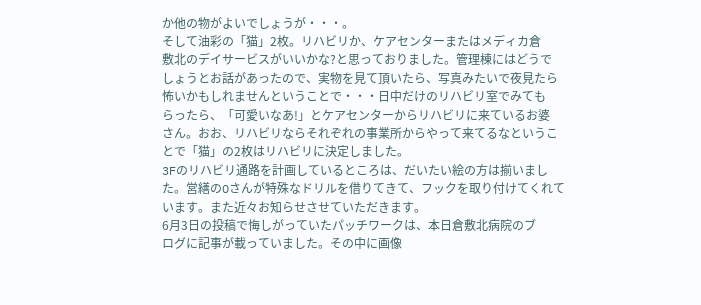か他の物がよいでしょうが・・・。
そして油彩の「猫」2枚。リハビリか、ケアセンターまたはメディカ倉
敷北のデイサービスがいいかな?と思っておりました。管理棟にはどうで
しょうとお話があったので、実物を見て頂いたら、写真みたいで夜見たら
怖いかもしれませんということで・・・日中だけのリハビリ室でみても
らったら、「可愛いなあ!」とケアセンターからリハビリに来ているお婆
さん。おお、リハビリならそれぞれの事業所からやって来てるなというこ
とで「猫」の2枚はリハビリに決定しました。
3Fのリハビリ通路を計画しているところは、だいたい絵の方は揃いまし
た。営繕のOさんが特殊なドリルを借りてきて、フックを取り付けてくれて
います。また近々お知らせさせていただきます。
6月3日の投稿で悔しがっていたパッチワークは、本日倉敷北病院のブ
ログに記事が載っていました。その中に画像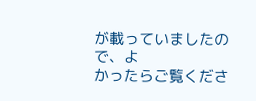が載っていましたので、よ
かったらご覧くださ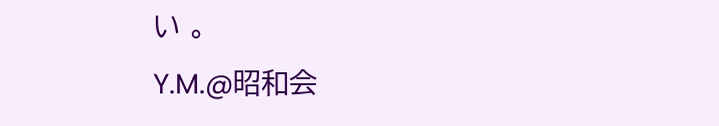い 。
Y.M.@昭和会